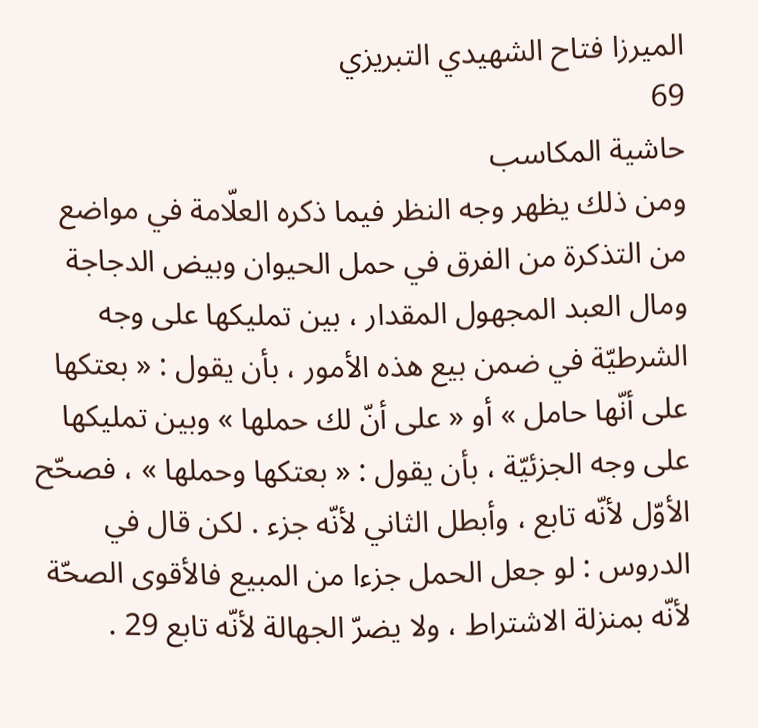الميرزا فتاح الشهيدي التبريزي
69
حاشية المكاسب
ومن ذلك يظهر وجه النظر فيما ذكره العلّامة في مواضع من التذكرة من الفرق في حمل الحيوان وبيض الدجاجة ومال العبد المجهول المقدار ، بين تمليكها على وجه الشرطيّة في ضمن بيع هذه الأمور ، بأن يقول : « بعتكها على أنّها حامل » أو « على أنّ لك حملها » وبين تمليكها على وجه الجزئيّة ، بأن يقول : « بعتكها وحملها » ، فصحّح الأوّل لأنّه تابع ، وأبطل الثاني لأنّه جزء . لكن قال في الدروس : لو جعل الحمل جزءا من المبيع فالأقوى الصحّة لأنّه بمنزلة الاشتراط ، ولا يضرّ الجهالة لأنّه تابع 29 .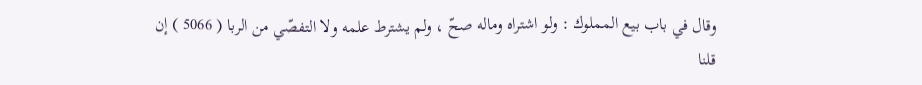وقال في باب بيع المملوك : ولو اشتراه وماله صحّ ، ولم يشترط علمه ولا التفصّي من الربا ( 5066 ) إن قلنا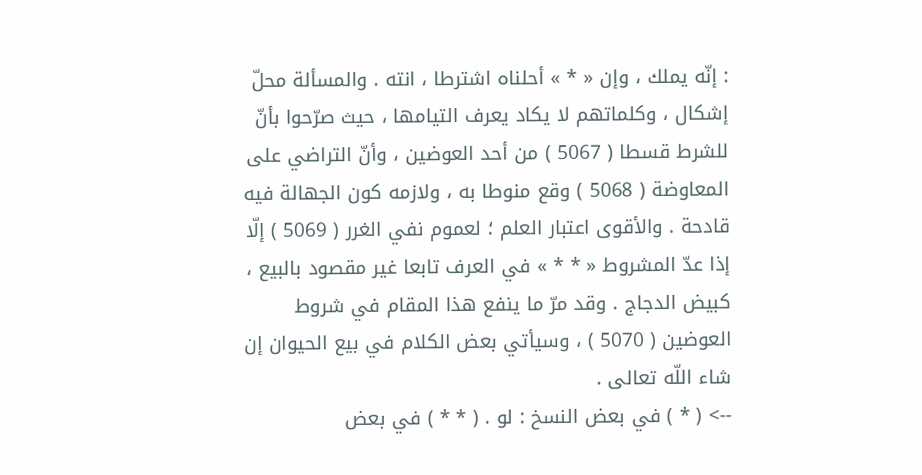: إنّه يملك ، وإن « * » أحلناه اشترطا ، انته . والمسألة محلّ إشكال ، وكلماتهم لا يكاد يعرف التيامها ، حيث صرّحوا بأنّ للشرط قسطا ( 5067 ) من أحد العوضين ، وأنّ التراضي على المعاوضة ( 5068 ) وقع منوطا به ، ولازمه كون الجهالة فيه قادحة . والأقوى اعتبار العلم ؛ لعموم نفي الغرر ( 5069 ) إلّا إذا عدّ المشروط « * * » في العرف تابعا غير مقصود بالبيع ، كبيض الدجاج . وقد مرّ ما ينفع هذا المقام في شروط العوضين ( 5070 ) ، وسيأتي بعض الكلام في بيع الحيوان إن شاء اللّه تعالى .
--> ( * ) في بعض النسخ : لو . ( * * ) في بعض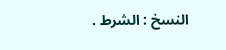النسخ : الشرط .